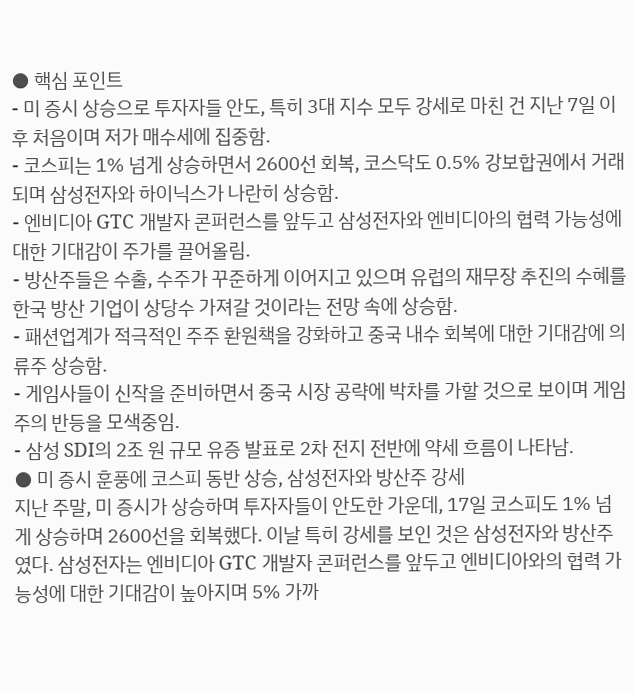● 핵심 포인트
- 미 증시 상승으로 투자자들 안도, 특히 3대 지수 모두 강세로 마친 건 지난 7일 이후 처음이며 저가 매수세에 집중함.
- 코스피는 1% 넘게 상승하면서 2600선 회복, 코스닥도 0.5% 강보합권에서 거래되며 삼성전자와 하이닉스가 나란히 상승함.
- 엔비디아 GTC 개발자 콘퍼런스를 앞두고 삼성전자와 엔비디아의 협력 가능성에 대한 기대감이 주가를 끌어올림.
- 방산주들은 수출, 수주가 꾸준하게 이어지고 있으며 유럽의 재무장 추진의 수혜를 한국 방산 기업이 상당수 가져갈 것이라는 전망 속에 상승함.
- 패션업계가 적극적인 주주 환원책을 강화하고 중국 내수 회복에 대한 기대감에 의류주 상승함.
- 게임사들이 신작을 준비하면서 중국 시장 공략에 박차를 가할 것으로 보이며 게임주의 반등을 모색중임.
- 삼성 SDI의 2조 원 규모 유증 발표로 2차 전지 전반에 약세 흐름이 나타남.
● 미 증시 훈풍에 코스피 동반 상승, 삼성전자와 방산주 강세
지난 주말, 미 증시가 상승하며 투자자들이 안도한 가운데, 17일 코스피도 1% 넘게 상승하며 2600선을 회복했다. 이날 특히 강세를 보인 것은 삼성전자와 방산주였다. 삼성전자는 엔비디아 GTC 개발자 콘퍼런스를 앞두고 엔비디아와의 협력 가능성에 대한 기대감이 높아지며 5% 가까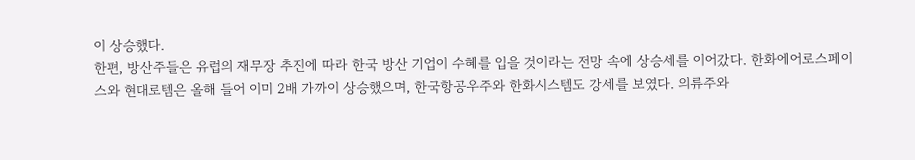이 상승했다.
한편, 방산주들은 유럽의 재무장 추진에 따라 한국 방산 기업이 수혜를 입을 것이라는 전망 속에 상승세를 이어갔다. 한화에어로스페이스와 현대로템은 올해 들어 이미 2배 가까이 상승했으며, 한국항공우주와 한화시스템도 강세를 보였다. 의류주와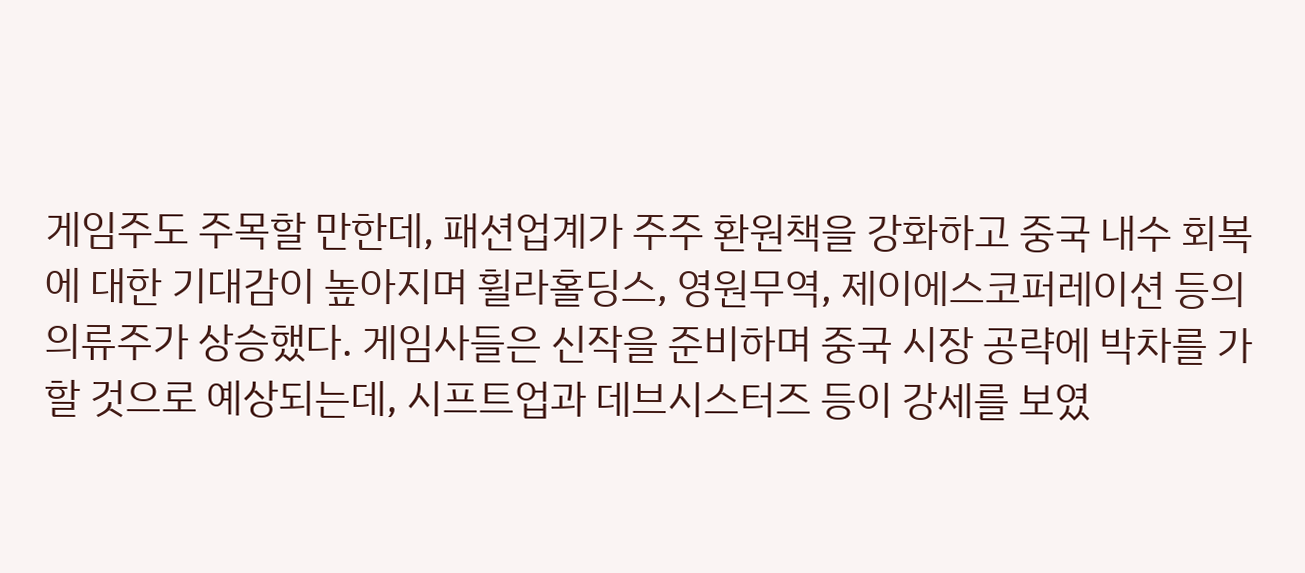게임주도 주목할 만한데, 패션업계가 주주 환원책을 강화하고 중국 내수 회복에 대한 기대감이 높아지며 휠라홀딩스, 영원무역, 제이에스코퍼레이션 등의 의류주가 상승했다. 게임사들은 신작을 준비하며 중국 시장 공략에 박차를 가할 것으로 예상되는데, 시프트업과 데브시스터즈 등이 강세를 보였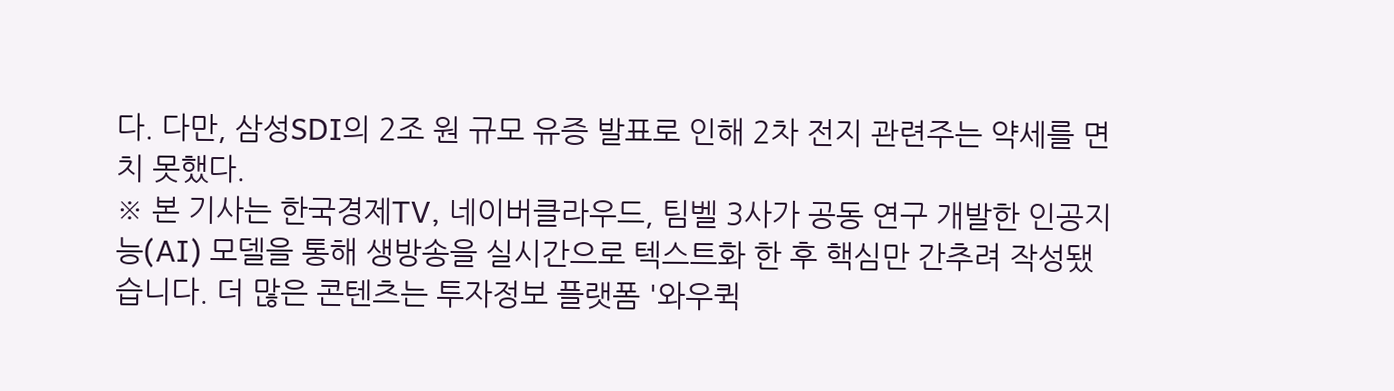다. 다만, 삼성SDI의 2조 원 규모 유증 발표로 인해 2차 전지 관련주는 약세를 면치 못했다.
※ 본 기사는 한국경제TV, 네이버클라우드, 팀벨 3사가 공동 연구 개발한 인공지능(AI) 모델을 통해 생방송을 실시간으로 텍스트화 한 후 핵심만 간추려 작성됐습니다. 더 많은 콘텐츠는 투자정보 플랫폼 '와우퀵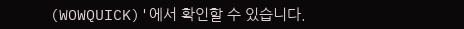(WOWQUICK)'에서 확인할 수 있습니다.